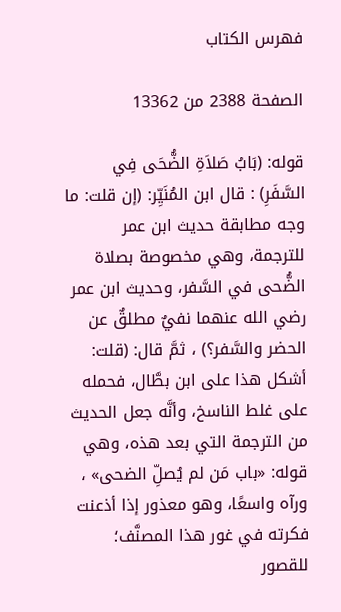فهرس الكتاب

الصفحة 2388 من 13362

قوله: (بَابُ صَلاَةِ الضُّحَى فِي السَّفَرِ) : قال ابن المُنَيِّر: (إن قلت: ما وجه مطابقة حديث ابن عمر للترجمة، وهي مخصوصة بصلاة الضُّحى في السَّفر، وحديث ابن عمر رضي الله عنهما نفيٌ مطلقٌ عن الحضر والسَّفر؟) ، ثمَّ قال: (قلت: أشكل هذا على ابن بطَّال، فحمله على غلط الناسخ، وأنَّه جعل الحديث من الترجمة التي بعد هذه، وهي قوله: «باب مَن لم يُصلِّ الضحى» ، ورآه واسعًا، وهو معذور إذا أذعنت فكرته في غور هذا المصنَّف؛ للقصور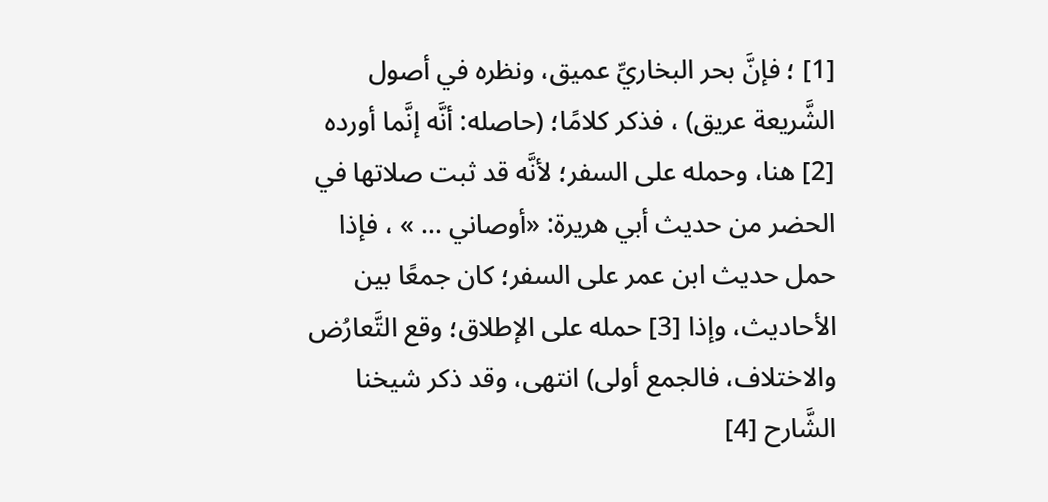[1] ؛ فإنَّ بحر البخاريِّ عميق، ونظره في أصول الشَّريعة عريق) ، فذكر كلامًا؛ (حاصله: أنَّه إنَّما أورده [2] هنا، وحمله على السفر؛ لأنَّه قد ثبت صلاتها في الحضر من حديث أبي هريرة: «أوصاني ... » ، فإذا حمل حديث ابن عمر على السفر؛ كان جمعًا بين الأحاديث، وإذا [3] حمله على الإطلاق؛ وقع التَّعارُض والاختلاف، فالجمع أولى) انتهى، وقد ذكر شيخنا الشَّارح [4]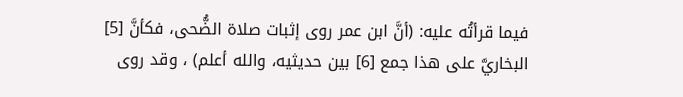فيما قرأتُه عليه: (أنَّ ابن عمر روى إثبات صلاة الضُّحى، فكأنَّ [5] البخاريَّ على هذا جمع [6] بين حديثيه، والله أعلم) ، وقد روى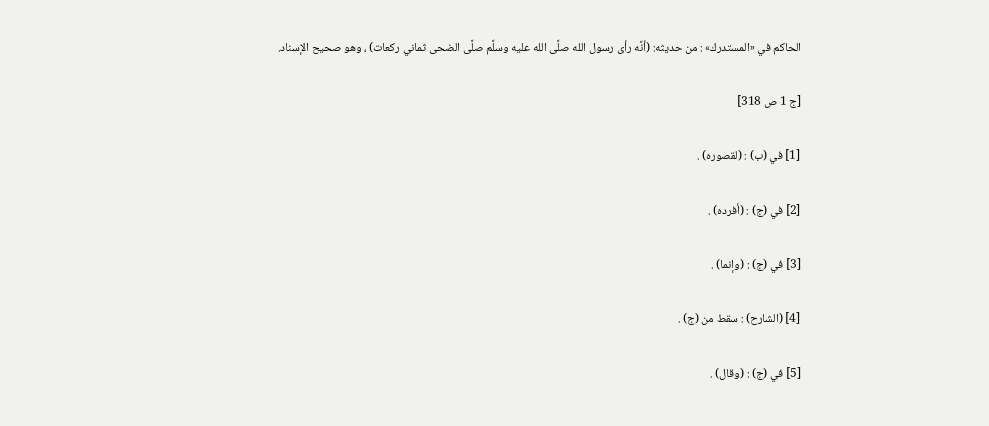الحاكم في «المستدرك» : من حديثه: (أنَّه رأى رسول الله صلَّى الله عليه وسلَّم صلَّى الضحى ثماني ركعات) ، وهو صحيح الإسناد.

[ج 1 ص 318]

[1] في (ب) : (لقصوره) .

[2] في (ج) : (أفرده) .

[3] في (ج) : (وإنما) .

[4] (الشارح) : سقط من (ج) .

[5] في (ج) : (وقال) .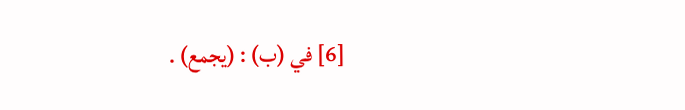[6] في (ب) : (يجمع) .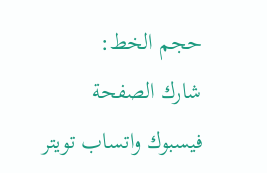حجم الخط:
شارك الصفحة
فيسبوك واتساب تويتر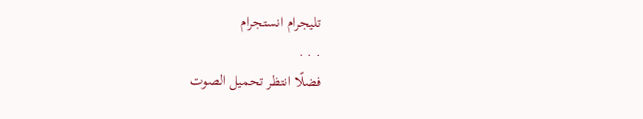تليجرام انستجرام
. . .
فضلًا انتظر تحميل الصوت